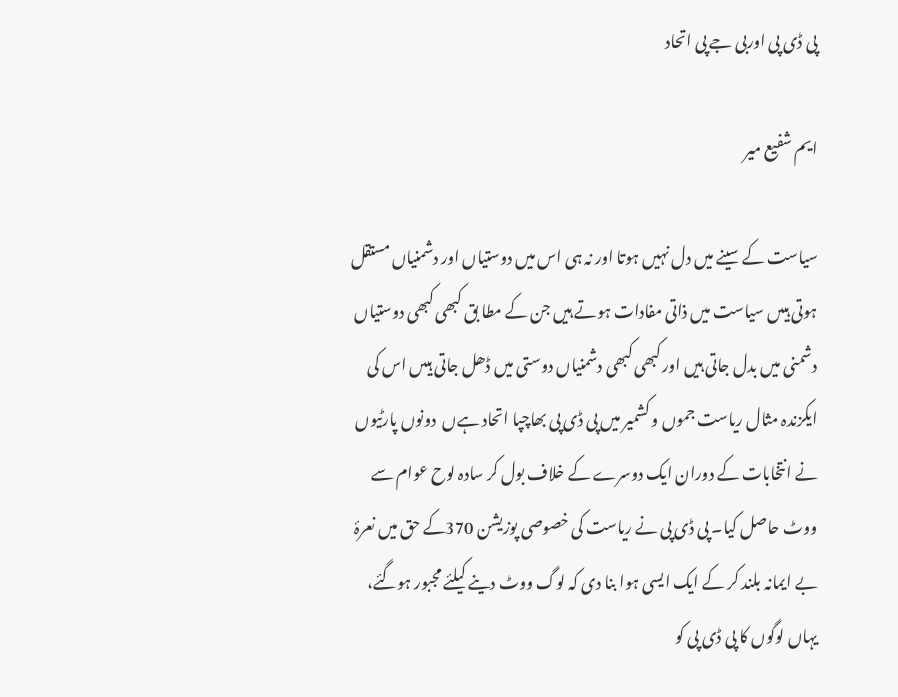پی ڈی پی اوربی جے پی اتحاد

ایم شفیع میر

سیاست کے سینے میں دل نہیں ہوتا اور نہ ہی اس میں دوستیاں اور دشمنیاں مستقل ہوتی ہیںں سیاست میں ذاتی مفادات ہوتے ہیں جن کے مطا بق کبھی کبھی دوستیاں دشمنی میں بدل جاتی ہیں اور کبھی کبھی دشمنیاں دوستی میں ڈھل جاتی ہیںں اس کی ایکزندہ مثال ریاست جموں و کشمیر میں پی ڈی پی بھاچپا اتحاد ہےں  دونوں پارٹیوں نے انتخابات کے دوران ایک دوسرے کے خلاف بول کر سادہ لوح عوام سے ووٹ حاصل کیا۔ پی ڈی پی نے ریاست کی خصوصی پوزیشن 370کے حق میں نعرۂ بے ایمانہ بلند کر کے ایک ایسی ہوا بنا دی کہ لوگ ووٹ دینے کیلئے مجبور ہوگئے، یہاں لوگوں کا پی ڈی پی کو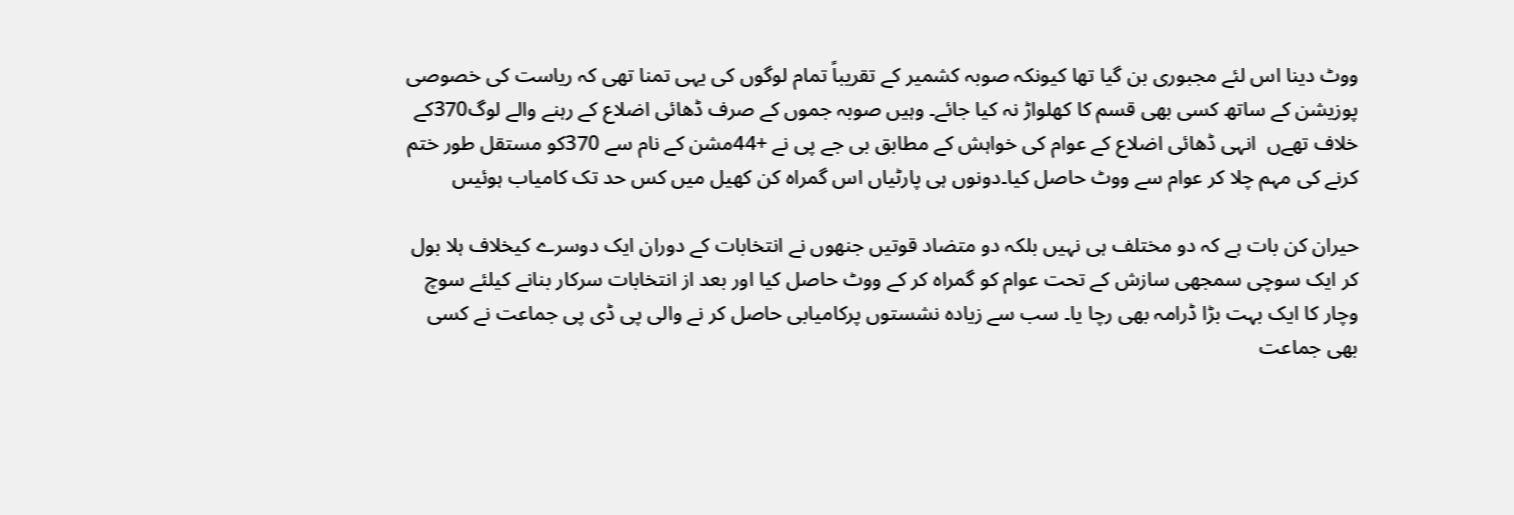ووٹ دینا اس لئے مجبوری بن گیا تھا کیونکہ صوبہ کشمیر کے تقریباً تمام لوگوں کی یہی تمنا تھی کہ ریاست کی خصوصی پوزیشن کے ساتھ کسی بھی قسم کا کھلواڑ نہ کیا جائے۔ وہیں صوبہ جموں کے صرف ڈھائی اضلاع کے رہنے والے لوگ370کے خلاف تھےں  انہی ڈھائی اضلاع کے عوام کی خواہش کے مطابق بی جے پی نے +44مشن کے نام سے 370کو مستقل طور ختم کرنے کی مہم چلا کر عوام سے ووٹ حاصل کیا۔دونوں ہی پارٹیاں اس گمراہ کن کھیل میں کس حد تک کامیاب ہوئیںں

حیران کن بات ہے کہ دو مختلف ہی نہیں بلکہ دو متضاد قوتیں جنھوں نے انتخابات کے دوران ایک دوسرے کیخلاف ہلا بول کر ایک سوچی سمجھی سازش کے تحت عوام کو گمراہ کر کے ووٹ حاصل کیا اور بعد از انتخابات سرکار بنانے کیلئے سوچ وچار کا ایک بہت بڑا ڈرامہ بھی رچا یا۔ سب سے زیادہ نشستوں پرکامیابی حاصل کر نے والی پی ڈی پی جماعت نے کسی بھی جماعت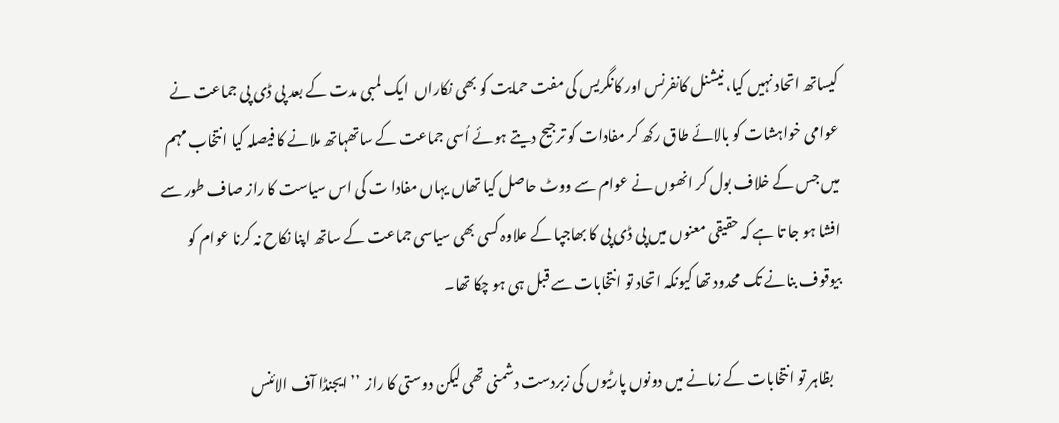کیساتھ اتحاد نہیں کیا، نیشنل کانفرنس اور کانگریس کی مفت حمایت کو بھی نکاراں  ایک لمبی مدت کے بعد پی ڈی پی جماعت نے عوامی خواہشات کو بالائے طاق رکھ کر مفادات کو ترجیح دیتے ہوئے اُسی جماعت کے ساتھہاتھ ملانے کا فیصلہ کیا انتخاب مہم میں جس کے خلاف بول کر انھوں نے عوام سے ووٹ حاصل کیا تھاں یہاں مفادا ت کی اس سیاست کا راز صاف طور سے افشا ہو جا تا ہے کہ حقیقی معنوں میں پی ڈی پی کا بھاجپا کے علاوہ کسی بھی سیاسی جماعت کے ساتھ اپنا نکاح نہ کرنا عوام کو بیوقوف بنانے تک محدود تھا کیونکہ اتحاد تو انتخابات سے قبل ہی ہو چکا تھا۔

   بظاہر تو انتخابات کے زمانے میں دونوں پارٹیوں کی زبردست دشمنی تھی لیکن دوستی کا راز  ’’ایجنڈا آف الائنس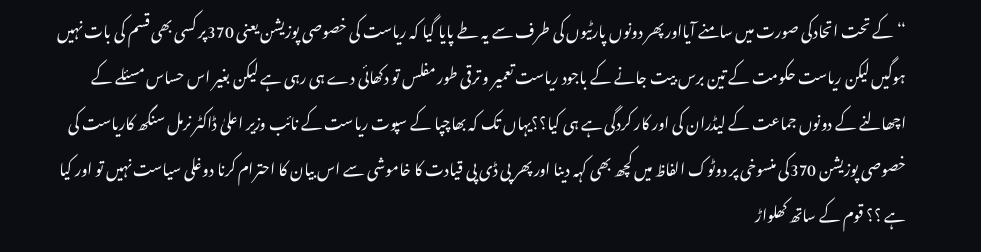‘‘کے تحت اتحادکی صورت میں سامنے آیااور پھر دونوں پارٹیوں کی طرف سے یہ طے پایا گیا کہ ریاست کی خصوصی پوزیشن یعنی 370پر کسی بھی قسم کی بات نہیں ہوگیں لیکن ریاست حکومت کے تین برس بیت جانے کے باجود ریاست تعمیر و ترقی طور مفلس تو دکھائی دے ہی رہی ہے لیکن بغیر اس حساس مسئلے کے اچھالنے کے دونوں جماعت کے لیڈران کی اور کار کردگی ہے ہی کیا؟؟یہاں تک کہ بھاچپا کے سپوت ریاست کے نائب وزیر اعلیٰ ڈاکٹر نرمل سنگھ کاریاست کی خصوصی پوزیشن 370کی منسوخی پر دوٹوک الفاظ میں کچھ بھی کہہ دینا اور پھر پی ڈی پی قیادت کا خاموشی سے اس بیان کا احترام کرنا دوغلی سیاست نہیں تو اور کیا ہے ؟؟ قوم کے ساتھ کھلواڑ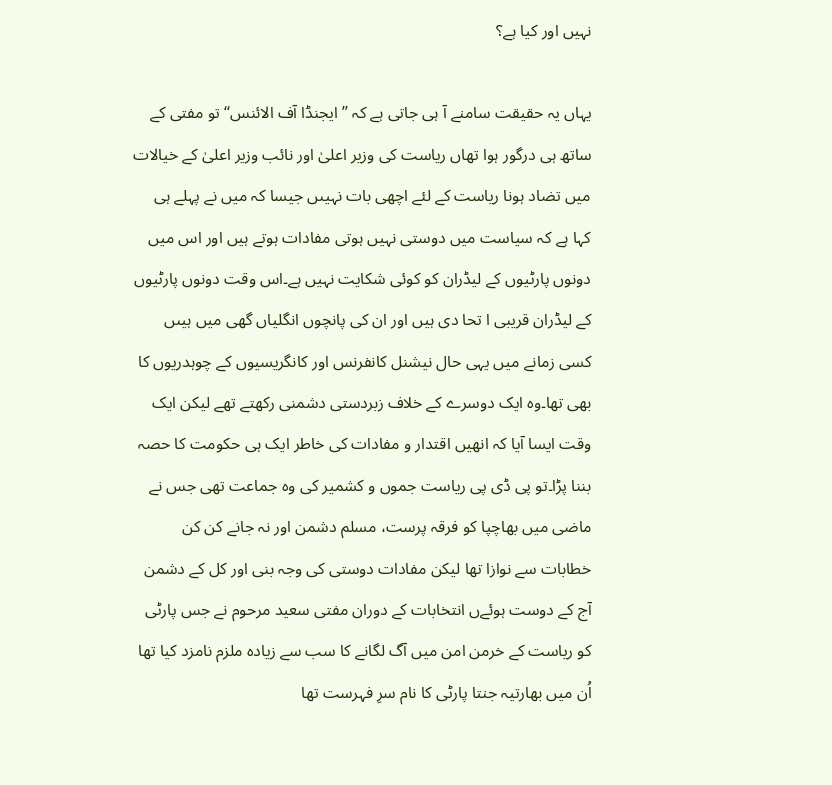نہیں اور کیا ہے؟

یہاں یہ حقیقت سامنے آ ہی جاتی ہے کہ ’’ایجنڈا آف الائنس‘‘ تو مفتی کے ساتھ ہی درگور ہوا تھاں ریاست کی وزیر اعلیٰ اور نائب وزیر اعلیٰ کے خیالات میں تضاد ہونا ریاست کے لئے اچھی بات نہیںں جیسا کہ میں نے پہلے ہی کہا ہے کہ سیاست میں دوستی نہیں ہوتی مفادات ہوتے ہیں اور اس میں دونوں پارٹیوں کے لیڈران کو کوئی شکایت نہیں ہے۔اس وقت دونوں پارٹیوں کے لیڈران قریبی ا تحا دی ہیں اور ان کی پانچوں انگلیاں گھی میں ہیںں  کسی زمانے میں یہی حال نیشنل کانفرنس اور کانگریسیوں کے چوہدریوں کا بھی تھا۔وہ ایک دوسرے کے خلاف زبردستی دشمنی رکھتے تھے لیکن ایک وقت ایسا آیا کہ انھیں اقتدار و مفادات کی خاطر ایک ہی حکومت کا حصہ بننا پڑا۔تو پی ڈی پی ریاست جموں و کشمیر کی وہ جماعت تھی جس نے ماضی میں بھاچپا کو فرقہ پرست، مسلم دشمن اور نہ جانے کن کن خطابات سے نوازا تھا لیکن مفادات دوستی کی وجہ بنی اور کل کے دشمن آج کے دوست ہوئےں انتخابات کے دوران مفتی سعید مرحوم نے جس پارٹی کو ریاست کے خرمن امن میں آگ لگانے کا سب سے زیادہ ملزم نامزد کیا تھا اُن میں بھارتیہ جنتا پارٹی کا نام سرِ فہرست تھا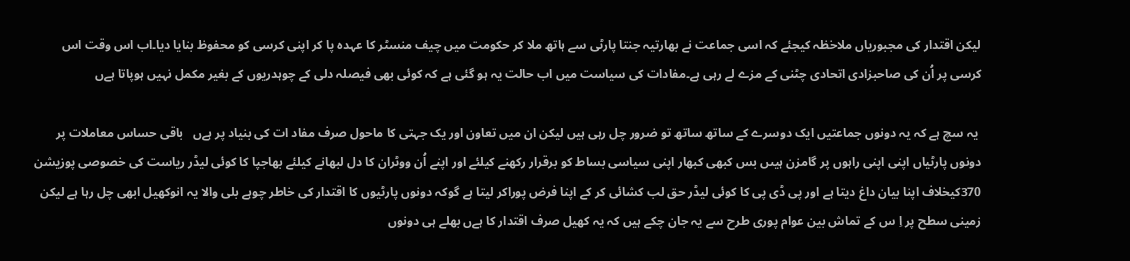لیکن اقتدار کی مجبوریاں ملاخظہ کیجئے کہ اسی جماعت نے بھارتیہ جنتا پارٹی سے ہاتھ ملا کر حکومت میں چیف منسٹر کا عہدہ پا کر اپنی کرسی کو محفوظ بنایا دیا۔اب اس وقت اس کرسی پر اُن کی صاحبزادی اتحادی چٹنی کے مزے لے رہی ہے۔مفادات کی سیاست میں اب حالت یہ ہو گئی ہے کہ کوئی بھی فیصلہ دلی کے چوہدریوں کے بغیر مکمل نہیں ہوپاتا ہےں

 یہ سچ ہے کہ یہ دونوں جماعتیں ایک دوسرے کے ساتھ ساتھ تو ضرور چل رہی ہیں لیکن ان میں تعاون اور یک جہتی کا ماحول صرف مفاد ات کی بنیاد پر ہےں   باقی حساس معاملات پر دونوں پارٹیاں اپنی اپنی راہوں پر گامزن ہیںں بس کبھی کبھار اپنی سیاسی بساط کو برقرار رکھنے کیلئے اور اپنے اُن ووٹران کا دل لبھانے کیلئے بھاجپا کا کوئی لیڈر ریاست کی خصوصی پوزیشن 370کیخلاف اپنا بیان داغ دیتا ہے اور پی ڈی پی کا کوئی لیڈر حق لب کشائی کر کے اپنا فرض پوراکر لیتا ہے گوکہ دونوں پارٹیوں کا اقتدار کی خاطر چوہے بلی والا یہ انوکھیل ابھی چل رہا ہے لیکن زمینی سطح پر اِ س کے تماش بین عوام پوری طرح سے یہ جان چکے ہیں کہ یہ کھیل صرف اقتدار کا ہےں بھلے ہی دونوں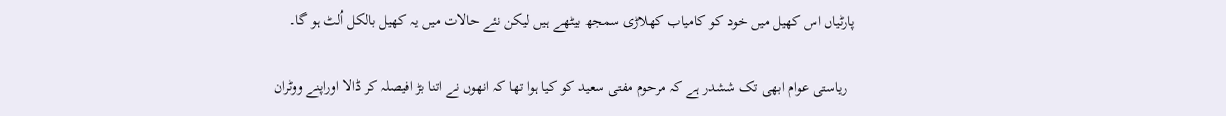پارٹیاں اس کھیل میں خود کو کامیاب کھلاڑی سمجھ بیٹھے ہیں لیکن نئے حالات میں یہ کھیل بالکل اُلٹ ہو گا۔

  ریاستی عوام ابھی تک ششدر ہے کہ مرحوم مفتی سعید کو کیا ہوا تھا کہ انھوں نے اتنا بڑ افیصلہ کر ڈالا اوراپنے ووٹران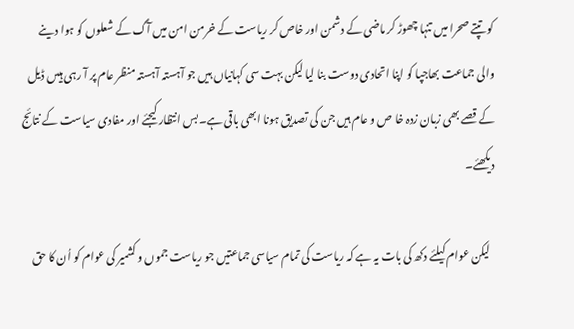کو تپتے صحرا میں تنہا چھوڑ کر ماضی کے دشمن اور خاص کر ریاست کے خرمن امن میں آگ کے شعلوں کو ہوا دینے والی جماعت بھاجپا کو اپنا اتحادی دوست بنا لیا لیکن بہت سی کہانیاں ہیں جو آہستہ آہستہ منظر عام پر آ رہی ہیںں ڈیل کے قصے بھی زبان زدہ خا ص و عام ہیں جن کی تصدیق ہونا ابھی باقی ہے۔بس انتظار کیجئے اور مفادی سیاست کے نتائج دیکھئے۔

  لیکن عوام کیلئے دکھ کی بات یہ ہے کہ ریاست کی تمام سیاسی جماعتیں جو ریاست جموں و کشمیر کی عوام کو اُن کا حق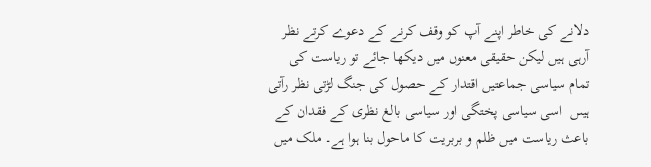دلانے کی خاطر اپنے آپ کو وقف کرنے کے دعوے کرتے نظر آرہی ہیں لیکن حقیقی معنوں میں دیکھا جائے تو ریاست کی تمام سیاسی جماعتیں اقتدار کے حصول کی جنگ لڑتی نظر رآتی ہیںں  اسی سیاسی پختگی اور سیاسی بالغ نظری کے فقدان کے باعث ریاست میں ظلم و بربریت کا ماحول بنا ہوا ہے۔ ملک میں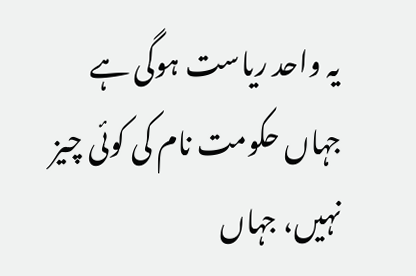یہ واحد ریاست ہوگی ہے جہاں حکومت نام کی کوئی چیز نہیں، جہاں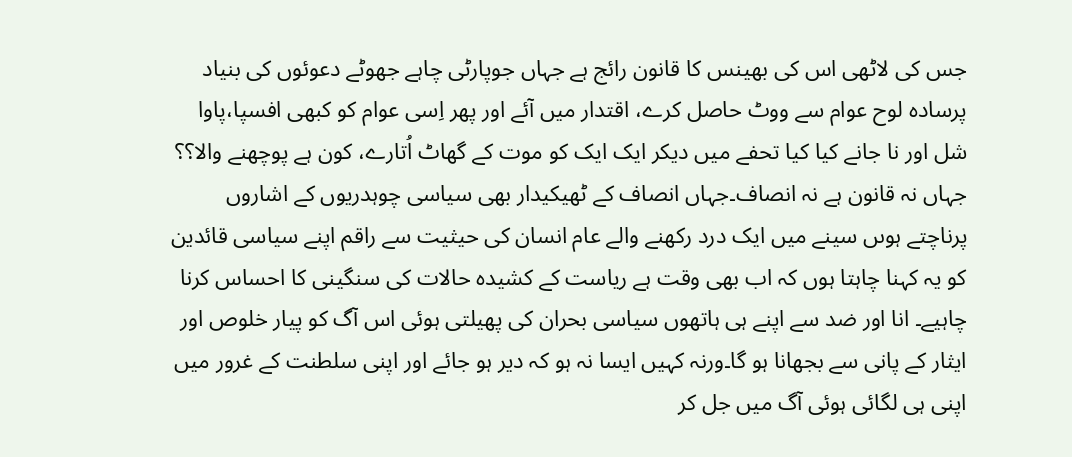جس کی لاٹھی اس کی بھینس کا قانون رائج ہے جہاں جوپارٹی چاہے جھوٹے دعوئوں کی بنیاد پرسادہ لوح عوام سے ووٹ حاصل کرے، اقتدار میں آئے اور پھر اِسی عوام کو کبھی افسپا،پاوا شل اور نا جانے کیا کیا تحفے میں دیکر ایک ایک کو موت کے گھاٹ اُتارے، کون ہے پوچھنے والا؟؟ جہاں نہ قانون ہے نہ انصاف۔جہاں انصاف کے ٹھیکیدار بھی سیاسی چوہدریوں کے اشاروں پرناچتے ہوںں سینے میں ایک درد رکھنے والے عام انسان کی حیثیت سے راقم اپنے سیاسی قائدین کو یہ کہنا چاہتا ہوں کہ اب بھی وقت ہے ریاست کے کشیدہ حالات کی سنگینی کا احساس کرنا چاہیے۔ انا اور ضد سے اپنے ہی ہاتھوں سیاسی بحران کی پھیلتی ہوئی اس آگ کو پیار خلوص اور ایثار کے پانی سے بجھانا ہو گا۔ورنہ کہیں ایسا نہ ہو کہ دیر ہو جائے اور اپنی سلطنت کے غرور میں اپنی ہی لگائی ہوئی آگ میں جل کر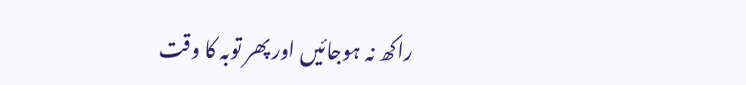راکھ نہ ہوجائیں اور پھر توبہ کا وقت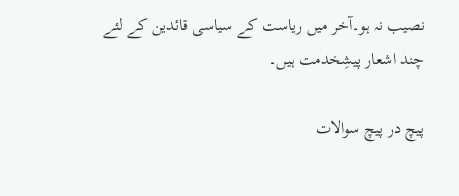نصیب نہ ہو۔آخر میں ریاست کے سیاسی قائدین کے لئے چند اشعار پیشِخدمت ہیں۔

پیچ در پیچ سوالات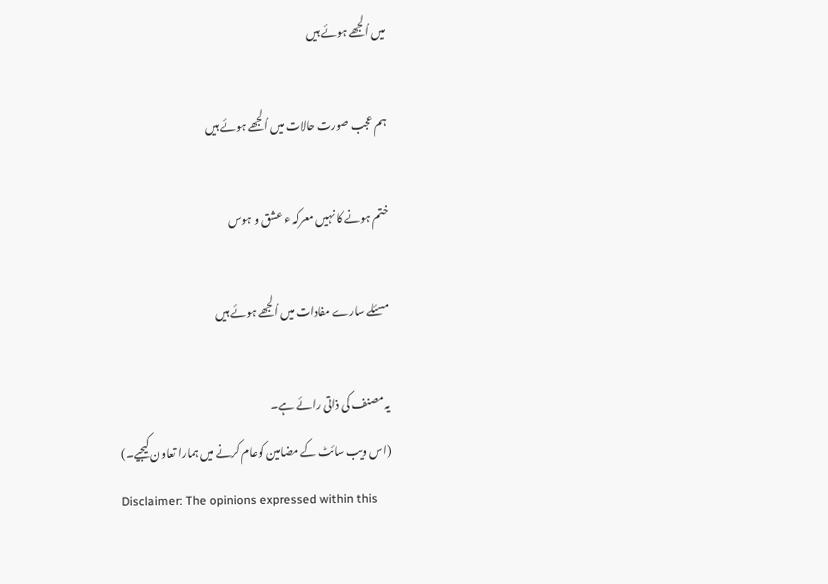میں اُلجھے ہوئے ہیں

ہم عجب صورت حالات میں اُلجھے ہوئے ہیں

ختم ہونے کا نہیں معرکہ ء عشق و ہوس

مسئلے سارے مفادات میں اُلجھے ہوئے ہیں

یہ مصنف کی ذاتی رائے ہے۔
(اس ویب سائٹ کے مضامین کوعام کرنے میں ہمارا تعاون کیجیے۔)
Disclaimer: The opinions expressed within this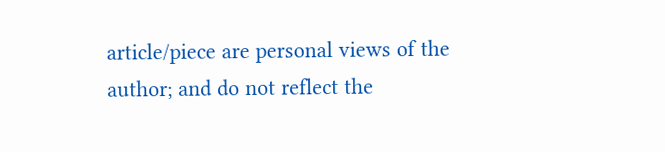article/piece are personal views of the author; and do not reflect the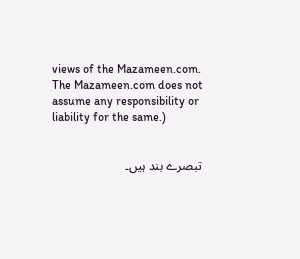views of the Mazameen.com. The Mazameen.com does not assume any responsibility or liability for the same.)


تبصرے بند ہیں۔